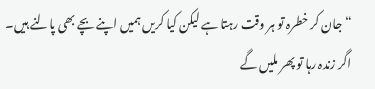“جان کر خطرہ تو ہر وقت رہتا ہے لیکن کیا کریں ہمیں اپنے بچے بھی پالنے ہیں۔ اگر زندہ رہا تو پھر ملیں گے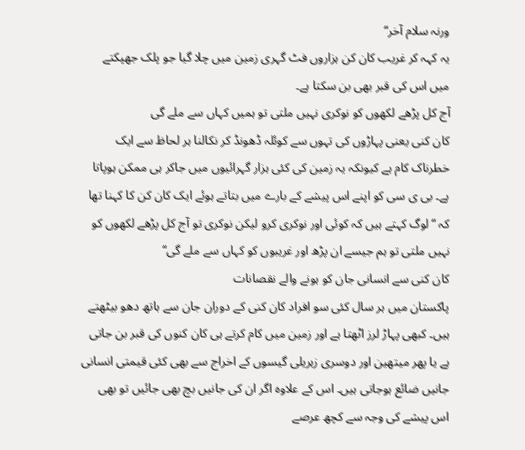ورنہ سلام آخر“
یہ کہہ کر غریب کان کن ہزاروں فٹ گہری زمین میں چلا گیا جو پلک جھپکتے میں اس کی قبر بھی بن سکتا ہے۔
آج کل پڑھے لکھوں کو نوکری نہیں ملتی تو ہمیں کہاں سے ملے گی
کان کنی یعنی پہاڑوں کی تہوں سے کوئلہ ڈھونڈ کر نکالنا ہر لحاظ سے ایک خطرناک کام ہے کیونکہ یہ زمین کی کئی ہزار گہرائیوں میں جاکر ہی ممکن ہوپاتا ہے۔ بی ی سی کو اپنے اس پیشے کے بارے میں بتاتے ہوئے ایک کان کن کا کہنا تھا کہ “لوگ کہتے ہیں کہ کوئی اور نوکری کرو لیکن نوکری تو آج کل پڑھے لکھوں کو نہیں ملتی تو ہم جیسے ان پڑھ اور غریبوں کو کہاں سے ملے گی“
کان کنی سے انسانی جان کو ہونے والے نقصانات
پاکستان میں ہر سال کئی سو افراد کان کنی کے دوران جان سے ہاتھ دھو بیٹھتے ہیں۔ کبھی پہاڑ لرز اٹھتا ہے اور زمین میں کام کرتے ہی کان کنوں کی قبر بن جاتی ہے یا پھر میتھین اور دوسری زہریلی گیسوں کے اخراج سے بھی کئی قیمتی انسانی جانیں ضائع ہوجاتی ہیں۔ اس کے علاوہ اگر ان کی جانیں بچ بھی جائیں تو بھی اس پیشے کی وجہ سے کچھ عرصے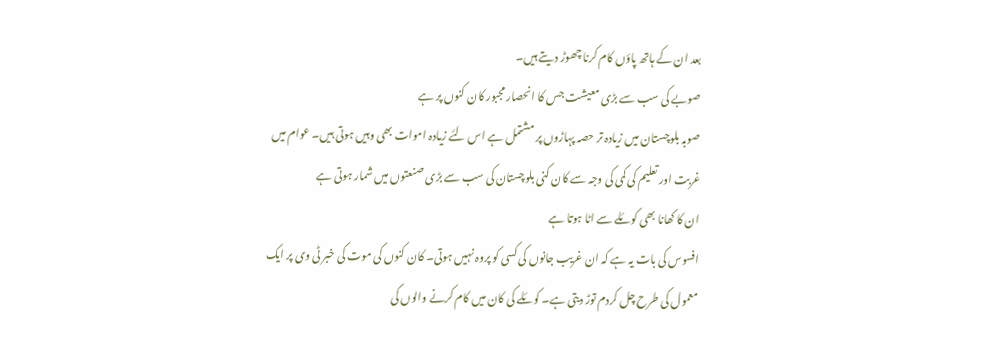بعد ان کے ہاتھ پاؤں کام کرنا چھوڑ دیتے ہیں۔
صوبے کی سب سے بڑی معیشت جس کا انحصار مجبور کان کنوں پر ہے
صوبہ بلوچستان میں زیادہ تر حصہ پہاڑوں پر مشتمل ہے اس لئے زیادہ اموات بھی وہیں ہوتی ہیں۔ عوام میں غربت اور تعلیم کی کمی کی وجہ سے کان کنی بلوچستان کی سب سے بڑی صنعتوں میں شمار ہوتی ہے
ان کا کھانا بھی کوئلے سے اٹا ہوتا ہے
افسوس کی بات یہ ہے کہ ان غریب جانوں کی کسی کو پروہ نہیں ہوتی۔ کان کنوں کی موت کی خبر ٹی وی پر ایک معمول کی طرح چل کردم توڑ دیتی ہے۔ کوئلے کی کان میں کام کرنے والوں کی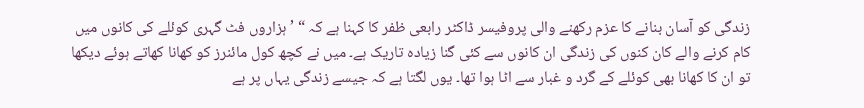زندگی کو آسان بنانے کا عزم رکھنے والی پروفیسر ڈاکٹر رابعی ظفر کا کہنا ہے کہ “ ’ہزاروں فٹ گہری کوئلے کی کانوں میں کام کرنے والے کان کنوں کی زندگی ان کانوں سے کئی گنا زیادہ تاریک ہے۔ میں نے کچھ کول مائنرز کو کھانا کھاتے ہوئے دیکھا تو ان کا کھانا بھی کوئلے کے گرد و غبار سے اٹا ہوا تھا۔ یوں لگتا ہے کہ جیسے زندگی یہاں پر ہے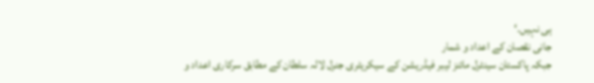ہی نہیں۔‘
جانی نقصان کے اعداد و شمار
جبکہ پاکستان سینٹرل مائنز لیبر فیڈریشن کے سیکریٹری جنرل لالہ سلطان کے مطابق سرکاری اعداد و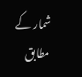شمار کے مطابق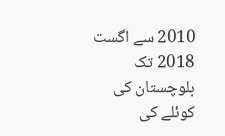2010 سے اگست 2018 تک بلوچستان کی کوئلے کی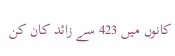کانوں میں 423 سے زائد کان کن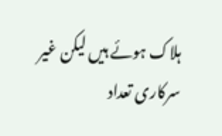ہلاک ہوئے ہیں لیکن غیر سرکاری تعداد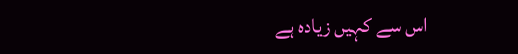اس سے کہیں زیادہ ہے